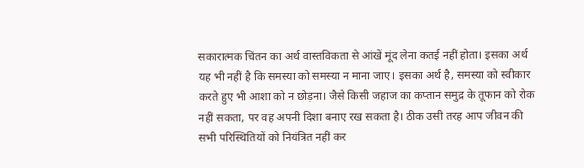सकारात्मक चिंतन का अर्थ वास्तविकता से आंखें मूंद लेना कतई नहीं होता। इसका अर्थ यह भी नहीं है कि समस्या को समस्या न माना जाए। इसका अर्थ है, समस्या को स्वीकार करते हुए भी आशा को न छोड़ना। जैसे किसी जहाज का कप्तान समुद्र के तूफान को रोक नहीं सकता, पर वह अपनी दिशा बनाए रख सकता है। ठीक उसी तरह आप जीवन की सभी परिस्थितियों को नियंत्रित नहीं कर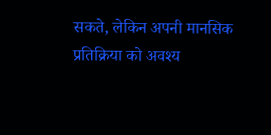सकते, लेकिन अपनी मानसिक प्रतिक्रिया को अवश्य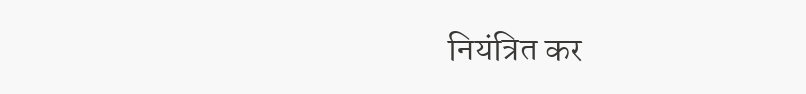नियंत्रित कर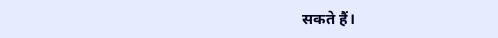सकते हैं।